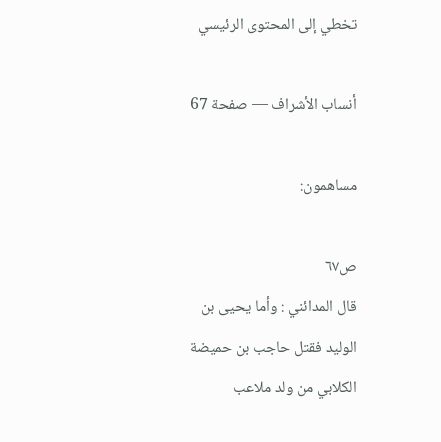تخطي إلى المحتوى الرئيسي

أنساب الأشراف — صفحة 67

مساهمون:

ص٦٧
قال المدائني : وأما يحيى بن الوليد فقتل حاجب بن حميضة الكلابي من ولد ملاعب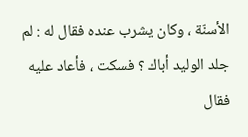الأسنّة ، وكان يشرب عنده فقال له : لم جلد الوليد أباك ؟ فسكت ، فأعاد عليه فقال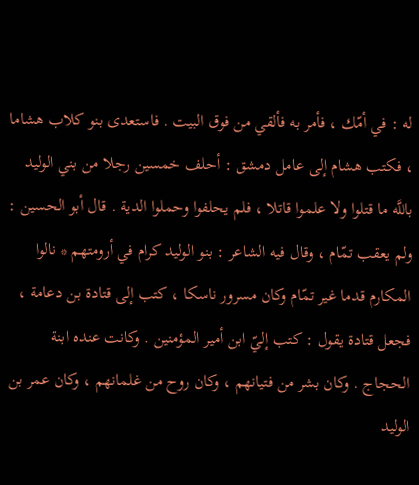له : في أمّك ، فأمر به فألقي من فوق البيت . فاستعدى بنو كلاب هشاما ، فكتب هشام إلى عامل دمشق : أحلف خمسين رجلا من بني الوليد باللَّه ما قتلوا ولا علموا قاتلا ، فلم يحلفوا وحملوا الدية . قال أبو الحسين : ولم يعقب تمّام ، وقال فيه الشاعر : بنو الوليد كرام في أرومتهم * نالوا المكارم قدما غير تمّام وكان مسرور ناسكا ، كتب إلى قتادة بن دعامة ، فجعل قتادة يقول : كتب إليّ ابن أمير المؤمنين . وكانت عنده ابنة الحجاج . وكان بشر من فتيانهم ، وكان روح من غلمانهم ، وكان عمر بن الوليد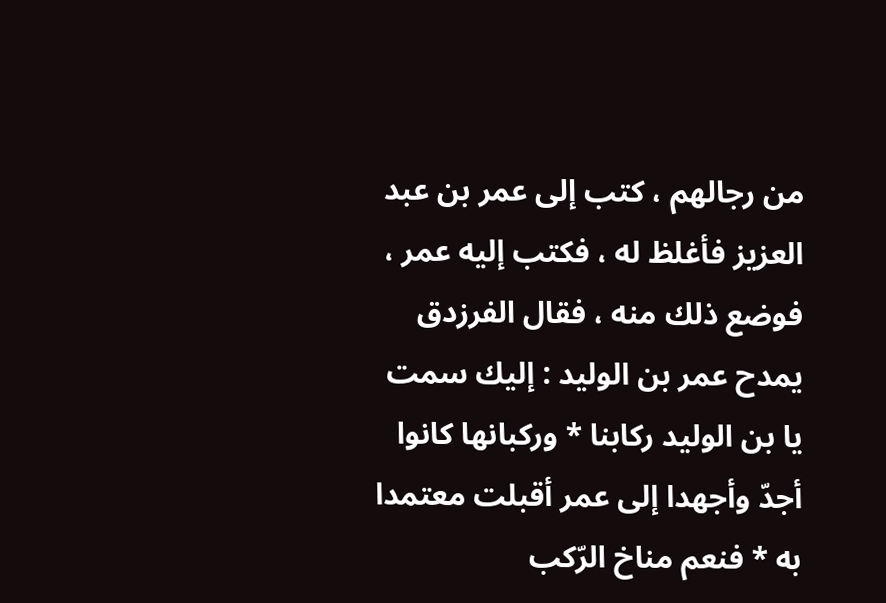من رجالهم ، كتب إلى عمر بن عبد العزيز فأغلظ له ، فكتب إليه عمر ، فوضع ذلك منه ، فقال الفرزدق يمدح عمر بن الوليد : إليك سمت يا بن الوليد ركابنا * وركبانها كانوا أجدّ وأجهدا إلى عمر أقبلت معتمدا به * فنعم مناخ الرّكب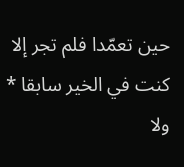حين تعمّدا فلم تجر إلا كنت في الخير سابقا * ولا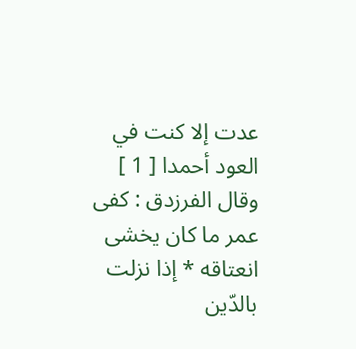عدت إلا كنت في العود أحمدا [ 1 ] وقال الفرزدق : كفى عمر ما كان يخشى انعتاقه * إذا نزلت بالدّين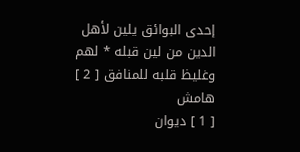إحدى البوائق يلين لأهل الدين من لين قبله * لهم وغليظ قلبه للمنافق [ 2 ]
هامش
[ 1 ] ديوان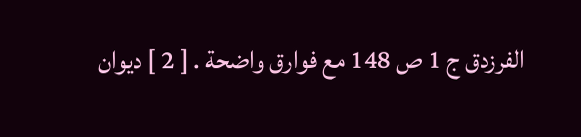الفرزدق ج 1 ص 148 مع فوارق واضحة . [ 2 ] ديوان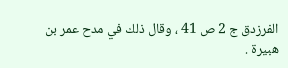الفرزدق ج 2 ص 41 ، وقال ذلك في مدح عمر بن هبيرة .